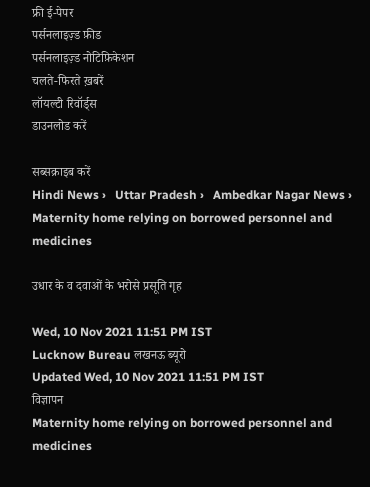फ्री ई-पेपर
पर्सनलाइज़्ड फ़ीड
पर्सनलाइज़्ड नोटिफ़िकेशन
चलते-फिरते ख़बरें
लॉयल्टी रिवॉर्ड्स
डाउनलोड करें

सब्सक्राइब करें
Hindi News ›   Uttar Pradesh ›   Ambedkar Nagar News ›   Maternity home relying on borrowed personnel and medicines

उधार के व दवाओं के भरोसे प्रसूति गृह

Wed, 10 Nov 2021 11:51 PM IST
Lucknow Bureau लखनऊ ब्यूरो
Updated Wed, 10 Nov 2021 11:51 PM IST
विज्ञापन
Maternity home relying on borrowed personnel and medicines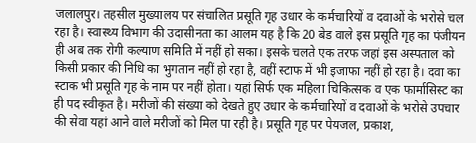जलालपुर। तहसील मुख्यालय पर संचालित प्रसूति गृह उधार के कर्मचारियों व दवाओं के भरोसे चल रहा है। स्वास्थ्य विभाग की उदासीनता का आलम यह है कि 20 बेड वाले इस प्रसूति गृह का पंजीयन ही अब तक रोगी कल्याण समिति में नहीं हो सका। इसके चलते एक तरफ जहां इस अस्पताल को किसी प्रकार की निधि का भुगतान नहीं हो रहा है, वहीं स्टाफ में भी इजाफा नहीं हो रहा है। दवा का स्टाक भी प्रसूति गृह के नाम पर नहीं होता। यहां सिर्फ एक महिला चिकित्सक व एक फार्मासिस्ट का ही पद स्वीकृत है। मरीजों की संख्या को देखते हुए उधार के कर्मचारियों व दवाओं के भरोसे उपचार की सेवा यहां आने वाले मरीजों को मिल पा रही है। प्रसूति गृह पर पेयजल, प्रकाश,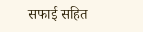सफाई सहित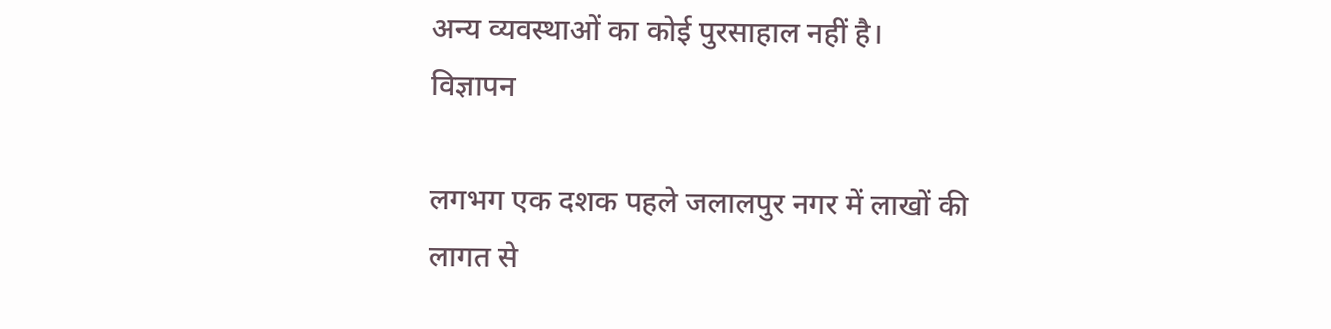अन्य व्यवस्थाओं का कोई पुरसाहाल नहीं है।
विज्ञापन

लगभग एक दशक पहले जलालपुर नगर में लाखों की लागत से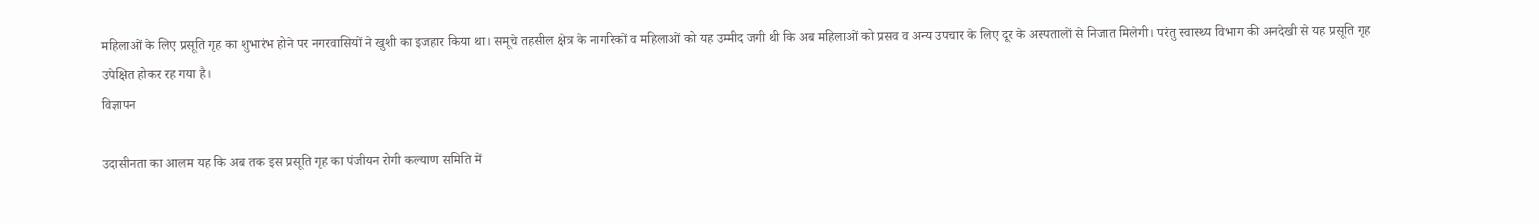महिलाओं के लिए प्रसूति गृह का शुभारंभ होने पर नगरवासियों ने खुशी का इजहार किया था। समूचे तहसील क्षेत्र के नागरिकों व महिलाओं को यह उम्मीद जगी थी कि अब महिलाओं को प्रसव व अन्य उपचार के लिए दूर के अस्पतालों से निजात मिलेगी। परंतु स्वास्थ्य विभाग की अनदेखी से यह प्रसूति गृह उपेक्षित होकर रह गया है।
विज्ञापन

उदासीनता का आलम यह कि अब तक इस प्रसूति गृह का पंजीयन रोगी कल्याण समिति में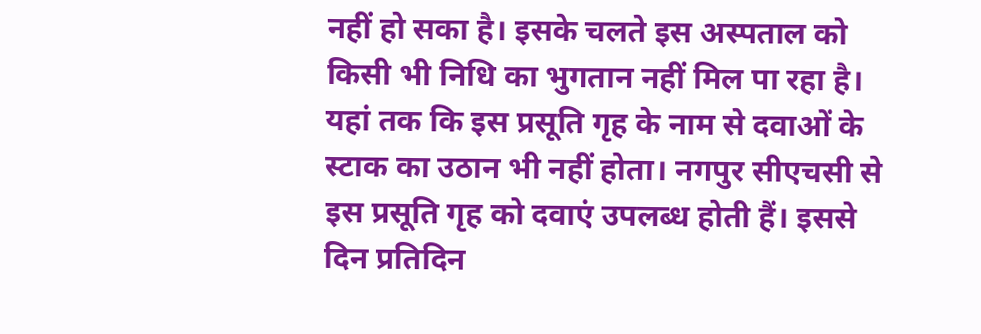नहीं हो सका है। इसके चलते इस अस्पताल को किसी भी निधि का भुगतान नहीं मिल पा रहा है। यहां तक कि इस प्रसूति गृह के नाम से दवाओं के स्टाक का उठान भी नहीं होता। नगपुर सीएचसी से इस प्रसूति गृह को दवाएं उपलब्ध होती हैं। इससे दिन प्रतिदिन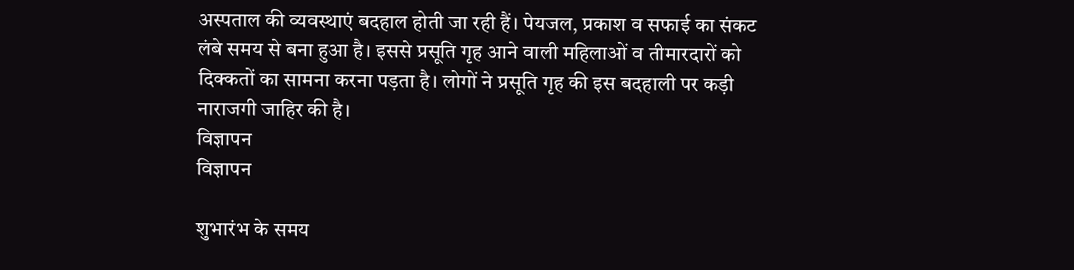अस्पताल की व्यवस्थाएं बदहाल होती जा रही हैं। पेयजल, प्रकाश व सफाई का संकट लंबे समय से बना हुआ है। इससे प्रसूति गृह आने वाली महिलाओं व तीमारदारों को दिक्कतों का सामना करना पड़ता है। लोगों ने प्रसूति गृह की इस बदहाली पर कड़ी नाराजगी जाहिर की है।
विज्ञापन
विज्ञापन

शुभारंभ के समय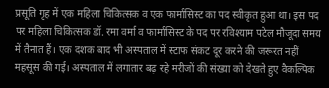प्रसूति गृह में एक महिला चिकित्सक व एक फार्मासिस्ट का पद स्वीकृत हुआ था। इस पद पर महिला चिकित्सक डॉ. रमा वर्मा व फार्मासिस्ट के पद पर रविश्याम पटेल मौजूदा समय में तैनात हैं। एक दशक बाद भी अस्पताल में स्टाफ संकट दूर करने की जरूरत नहीं महसूस की गई। अस्पताल में लगातार बढ़ रहे मरीजों की संख्या को देखते हुए वैकल्पिक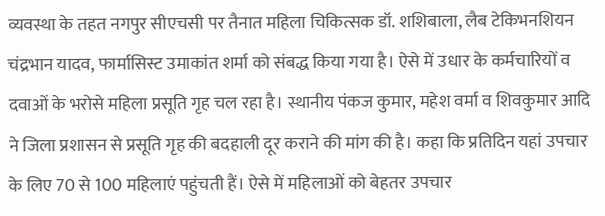व्यवस्था के तहत नगपुर सीएचसी पर तैनात महिला चिकित्सक डॉ. शशिबाला, लैब टेकिभनशियन चंद्रभान यादव, फार्मासिस्ट उमाकांत शर्मा को संबद्ध किया गया है। ऐसे में उधार के कर्मचारियों व दवाओं के भरोसे महिला प्रसूति गृह चल रहा है। स्थानीय पंकज कुमार, महेश वर्मा व शिवकुमार आदि ने जिला प्रशासन से प्रसूति गृह की बदहाली दूर कराने की मांग की है। कहा कि प्रतिदिन यहां उपचार के लिए 70 से 100 महिलाएं पहुंचती हैं। ऐसे में महिलाओं को बेहतर उपचार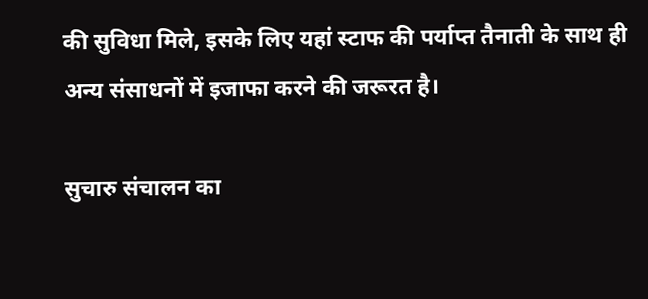की सुविधा मिले, इसके लिए यहां स्टाफ की पर्याप्त तैनाती के साथ ही अन्य संसाधनों में इजाफा करने की जरूरत है।

सुचारु संचालन का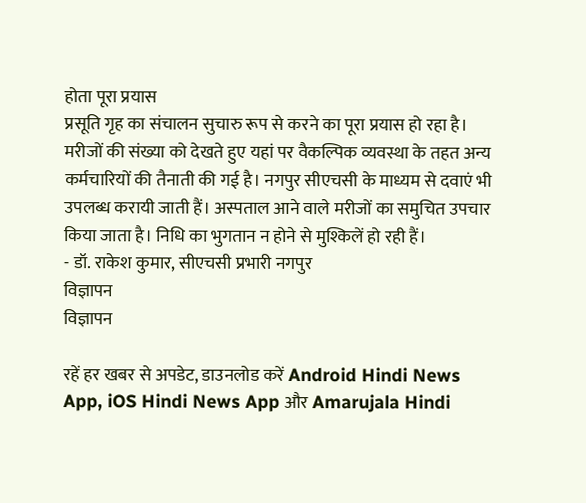होता पूरा प्रयास
प्रसूति गृह का संचालन सुचारु रूप से करने का पूरा प्रयास हो रहा है। मरीजों की संख्या को देखते हुए यहां पर वैकल्पिक व्यवस्था के तहत अन्य कर्मचारियों की तैनाती की गई है। नगपुर सीएचसी के माध्यम से दवाएं भी उपलब्ध करायी जाती हैं। अस्पताल आने वाले मरीजों का समुचित उपचार किया जाता है। निधि का भुगतान न होने से मुश्किलें हो रही हैं।
- डॉ. राकेश कुमार, सीएचसी प्रभारी नगपुर
विज्ञापन
विज्ञापन

रहें हर खबर से अपडेट, डाउनलोड करें Android Hindi News App, iOS Hindi News App और Amarujala Hindi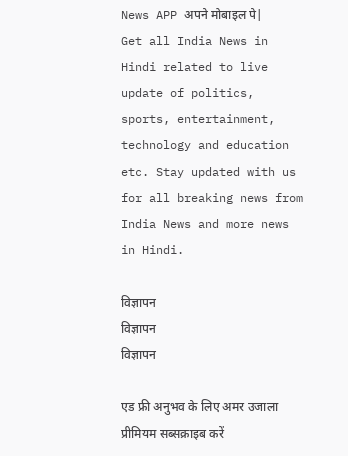News APP अपने मोबाइल पे|
Get all India News in Hindi related to live update of politics, sports, entertainment, technology and education etc. Stay updated with us for all breaking news from India News and more news in Hindi.

विज्ञापन
विज्ञापन
विज्ञापन

एड फ्री अनुभव के लिए अमर उजाला प्रीमियम सब्सक्राइब करें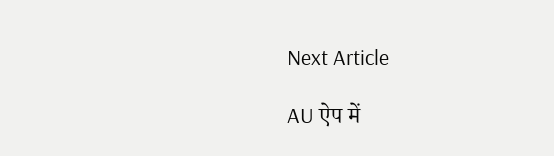Next Article

AU ऐप में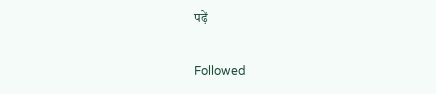पढ़ें

Followed